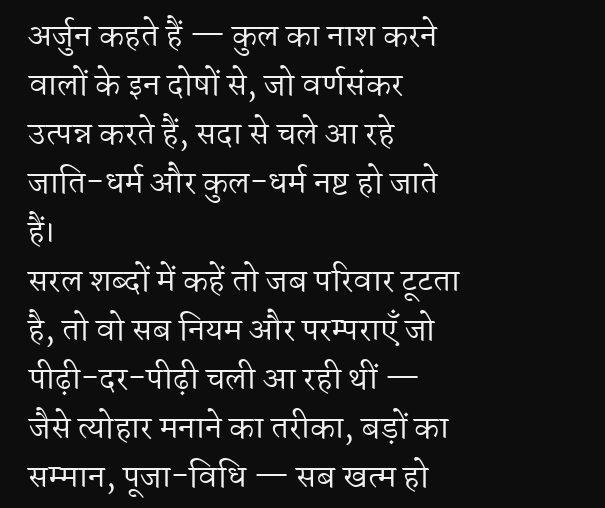अर्जुन कहते हैं — कुल का नाश करने वालों के इन दोषों से, जो वर्णसंकर उत्पन्न करते हैं, सदा से चले आ रहे जाति-धर्म और कुल-धर्म नष्ट हो जाते हैं।
सरल शब्दों में कहें तो जब परिवार टूटता है, तो वो सब नियम और परम्पराएँ जो पीढ़ी-दर-पीढ़ी चली आ रही थीं — जैसे त्योहार मनाने का तरीका, बड़ों का सम्मान, पूजा-विधि — सब खत्म हो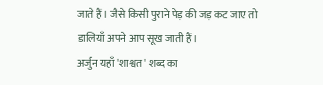जाते हैं। जैसे किसी पुराने पेड़ की जड़ कट जाए तो डालियाँ अपने आप सूख जाती हैं।
अर्जुन यहाँ 'शाश्वत' शब्द का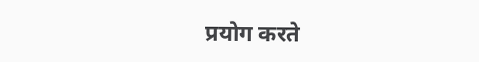प्रयोग करते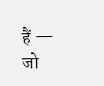हैं — जो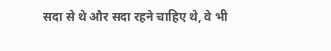सदा से थे और सदा रहने चाहिए थे, वे भी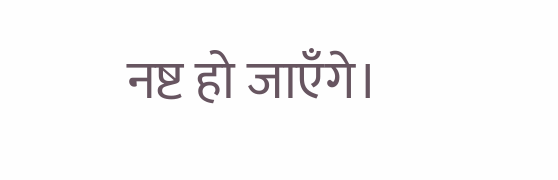नष्ट हो जाएँगे।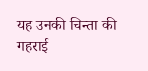यह उनकी चिन्ता की गहराई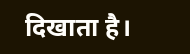दिखाता है।